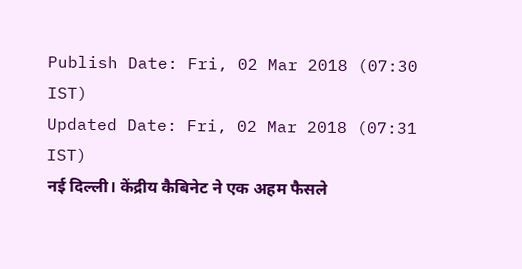Publish Date: Fri, 02 Mar 2018 (07:30 IST)
Updated Date: Fri, 02 Mar 2018 (07:31 IST)
नई दिल्ली। केंद्रीय कैबिनेट ने एक अहम फैसले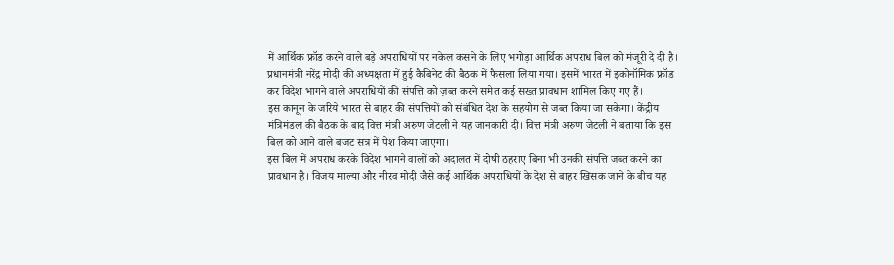में आर्थिक फ्रॉड करने वाले बड़े अपराधियों पर नकेल कसने के लिए भगोड़ा आर्थिक अपराध बिल को मंजूरी दे दी है। प्रधानमंत्री नरेंद्र मोदी की अध्यक्षता में हुई कैबिनेट की बैठक में फैसला लिया गया। इसमें भारत में इकोनॉमिक फ्रॉड कर विदेश भागने वाले अपराधियों की संपत्ति को ज़ब्त करने समेत कई सख्त प्रावधान शामिल किए गए हैं।
इस कानून के जरिये भारत से बाहर की संपत्तियों को संबंधित देश के सहयोग से जब्त किया जा सकेगा। केंद्रीय मंत्रिमंडल की बैठक के बाद वित्त मंत्री अरुण जेटली ने यह जानकारी दी। वित्त मंत्री अरुण जेटली ने बताया कि इस बिल को आने वाले बजट सत्र में पेश किया जाएगा।
इस बिल में अपराध करके विदेश भागने वालों को अदालत में दोषी ठहराए बिना भी उनकी संपत्ति जब्त करने का प्रावधान है। विजय माल्या और नीरव मोदी जैसे कई आर्थिक अपराधियों के देश से बाहर खिसक जाने के बीच यह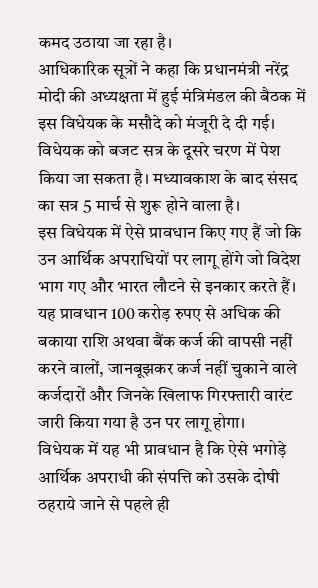कमद उठाया जा रहा है।
आधिकारिक सूत्रों ने कहा कि प्रधानमंत्री नरेंद्र मोदी की अध्यक्षता में हुई मंत्रिमंडल की बैठक में इस विधेयक के मसौदे को मंजूरी दे दी गई। विधेयक को बजट सत्र के दूसरे चरण में पेश किया जा सकता है। मध्यावकाश के बाद संसद का सत्र 5 मार्च से शुरू होने वाला है।
इस विधेयक में ऐसे प्रावधान किए गए हैं जो कि उन आर्थिक अपराधियों पर लागू होंगे जो विदेश भाग गए और भारत लौटने से इनकार करते हैं। यह प्रावधान 100 करोड़ रुपए से अधिक की बकाया राशि अथवा बैंक कर्ज की वापसी नहीं करने वालों, जानबूझकर कर्ज नहीं चुकाने वाले कर्जदारों और जिनके खिलाफ गिरफ्तारी वारंट जारी किया गया है उन पर लागू होगा।
विधेयक में यह भी प्रावधान है कि ऐसे भगोड़े आर्थिक अपराधी की संपत्ति को उसके दोषी ठहराये जाने से पहले ही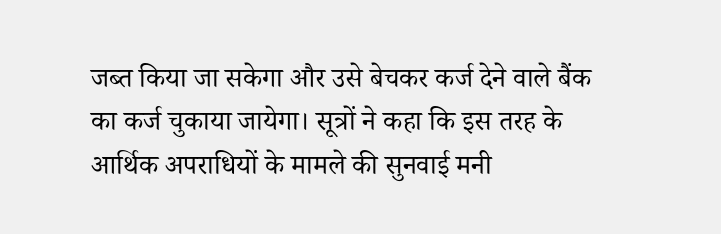जब्त किया जा सकेगा और उसे बेचकर कर्ज देने वाले बैंक का कर्ज चुकाया जायेगा। सूत्रों ने कहा कि इस तरह के आर्थिक अपराधियों के मामले की सुनवाई मनी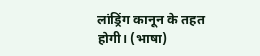लांड्रिंग कानून के तहत होगी। (भाषा)